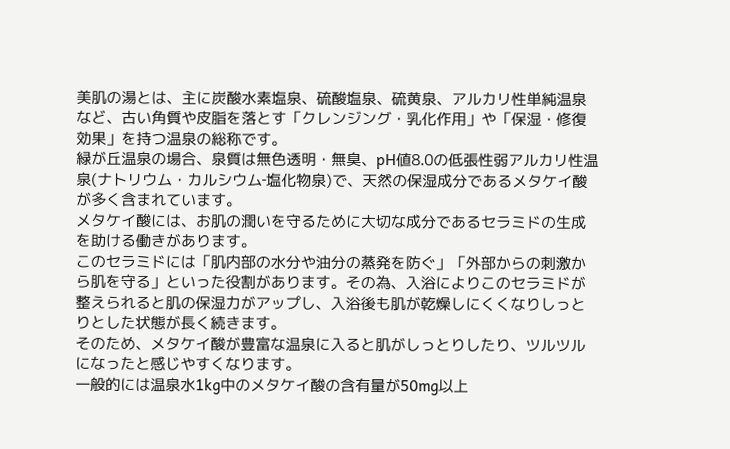美肌の湯とは、主に炭酸水素塩泉、硫酸塩泉、硫黄泉、アルカリ性単純温泉など、古い角質や皮脂を落とす「クレンジング・乳化作用」や「保湿・修復効果」を持つ温泉の総称です。
緑が丘温泉の場合、泉質は無色透明・無臭、pH値8.0の低張性弱アルカリ性温泉(ナトリウム・カルシウム‐塩化物泉)で、天然の保湿成分であるメタケイ酸が多く含まれています。
メタケイ酸には、お肌の潤いを守るために大切な成分であるセラミドの生成を助ける働きがあります。
このセラミドには「肌内部の水分や油分の蒸発を防ぐ」「外部からの刺激から肌を守る」といった役割があります。その為、入浴によりこのセラミドが整えられると肌の保湿力がアップし、入浴後も肌が乾燥しにくくなりしっとりとした状態が長く続きます。
そのため、メタケイ酸が豊富な温泉に入ると肌がしっとりしたり、ツルツルになったと感じやすくなります。
一般的には温泉水1kg中のメタケイ酸の含有量が50mg以上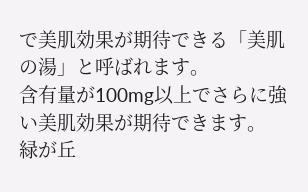で美肌効果が期待できる「美肌の湯」と呼ばれます。
含有量が100mg以上でさらに強い美肌効果が期待できます。
緑が丘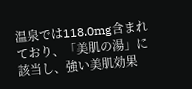温泉では118.0mg含まれており、「美肌の湯」に該当し、強い美肌効果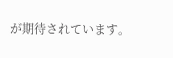が期待されています。